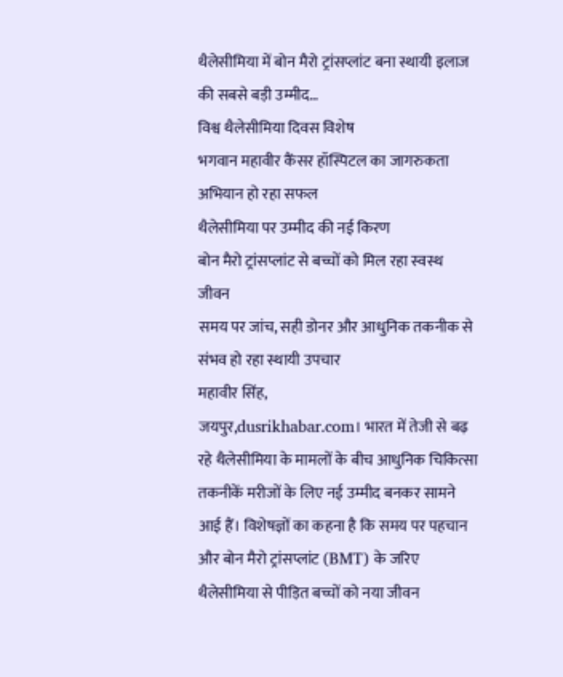थैलेसीमिया में बोन मैरो ट्रांसप्लांट बना स्थायी इलाज की सबसे बड़ी उम्मीद…
विश्व थैलेसीमिया दिवस विशेष
भगवान महावीर कैंसर हॉस्पिटल का जागरुकता अभियान हो रहा सफल
थैलेसीमिया पर उम्मीद की नई किरण
बोन मैरो ट्रांसप्लांट से बच्चों को मिल रहा स्वस्थ जीवन
समय पर जांच, सही डोनर और आधुनिक तकनीक से संभव हो रहा स्थायी उपचार
महावीर सिंह,
जयपुर,dusrikhabar.com। भारत में तेजी से बढ़ रहे थैलेसीमिया के मामलों के बीच आधुनिक चिकित्सा तकनीकें मरीजों के लिए नई उम्मीद बनकर सामने आई हैं। विशेषज्ञों का कहना है कि समय पर पहचान और बोन मैरो ट्रांसप्लांट (BMT) के जरिए थैलेसीमिया से पीड़ित बच्चों को नया जीवन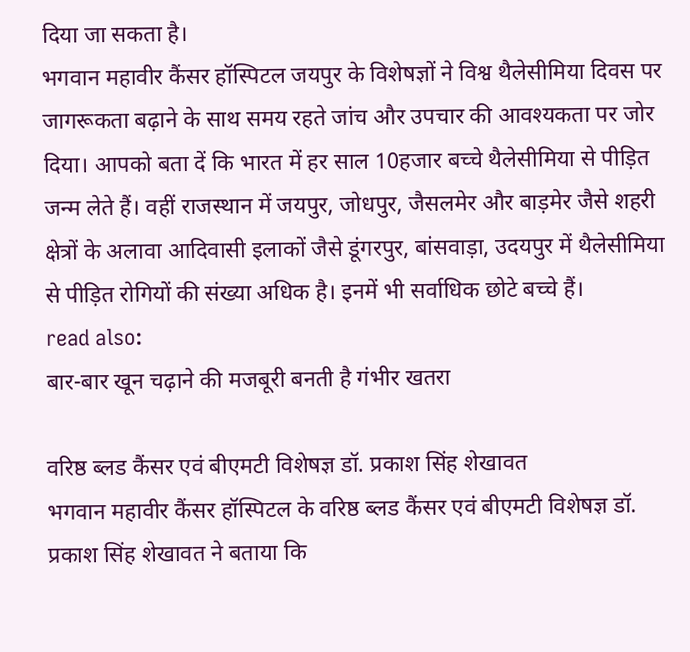दिया जा सकता है।
भगवान महावीर कैंसर हॉस्पिटल जयपुर के विशेषज्ञों ने विश्व थैलेसीमिया दिवस पर जागरूकता बढ़ाने के साथ समय रहते जांच और उपचार की आवश्यकता पर जोर दिया। आपको बता दें कि भारत में हर साल 10हजार बच्चे थैलेसीमिया से पीड़ित जन्म लेते हैं। वहीं राजस्थान में जयपुर, जोधपुर, जैसलमेर और बाड़मेर जैसे शहरी क्षेत्रों के अलावा आदिवासी इलाकों जैसे डूंगरपुर, बांसवाड़ा, उदयपुर में थैलेसीमिया से पीड़ित रोगियों की संख्या अधिक है। इनमें भी सर्वाधिक छोटे बच्चे हैं।
read also:
बार-बार खून चढ़ाने की मजबूरी बनती है गंभीर खतरा

वरिष्ठ ब्लड कैंसर एवं बीएमटी विशेषज्ञ डॉ. प्रकाश सिंह शेखावत
भगवान महावीर कैंसर हॉस्पिटल के वरिष्ठ ब्लड कैंसर एवं बीएमटी विशेषज्ञ डॉ. प्रकाश सिंह शेखावत ने बताया कि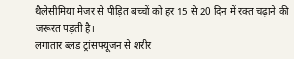थैलेसीमिया मेजर से पीड़ित बच्चों को हर 15 से 20 दिन में रक्त चढ़ाने की जरूरत पड़ती है।
लगातार ब्लड ट्रांसफ्यूजन से शरीर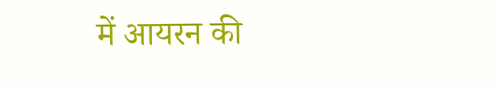में आयरन की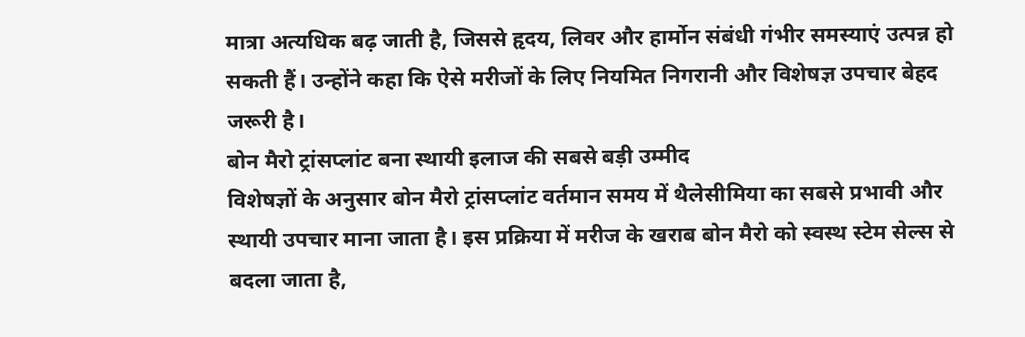मात्रा अत्यधिक बढ़ जाती है, जिससे हृदय, लिवर और हार्मोन संबंधी गंभीर समस्याएं उत्पन्न हो सकती हैं। उन्होंने कहा कि ऐसे मरीजों के लिए नियमित निगरानी और विशेषज्ञ उपचार बेहद जरूरी है।
बोन मैरो ट्रांसप्लांट बना स्थायी इलाज की सबसे बड़ी उम्मीद
विशेषज्ञों के अनुसार बोन मैरो ट्रांसप्लांट वर्तमान समय में थैलेसीमिया का सबसे प्रभावी और स्थायी उपचार माना जाता है। इस प्रक्रिया में मरीज के खराब बोन मैरो को स्वस्थ स्टेम सेल्स से बदला जाता है,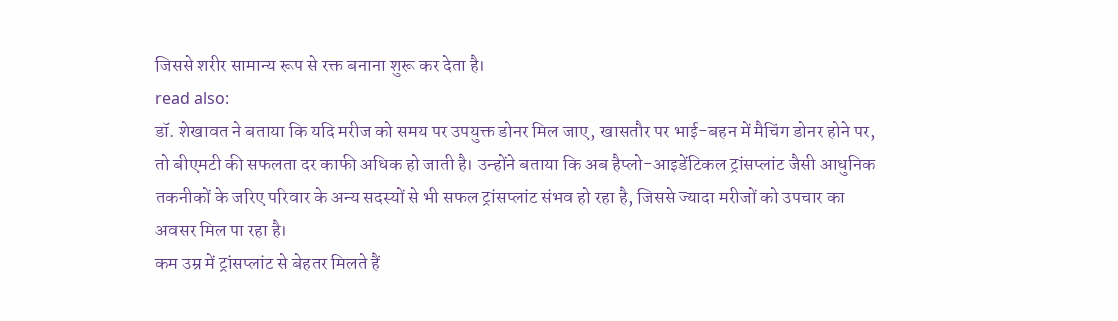जिससे शरीर सामान्य रूप से रक्त बनाना शुरू कर देता है।
read also:
डॉ. शेखावत ने बताया कि यदि मरीज को समय पर उपयुक्त डोनर मिल जाए, खासतौर पर भाई-बहन में मैचिंग डोनर होने पर, तो बीएमटी की सफलता दर काफी अधिक हो जाती है। उन्होंने बताया कि अब हैप्लो-आइडेंटिकल ट्रांसप्लांट जैसी आधुनिक तकनीकों के जरिए परिवार के अन्य सदस्यों से भी सफल ट्रांसप्लांट संभव हो रहा है, जिससे ज्यादा मरीजों को उपचार का अवसर मिल पा रहा है।
कम उम्र में ट्रांसप्लांट से बेहतर मिलते हैं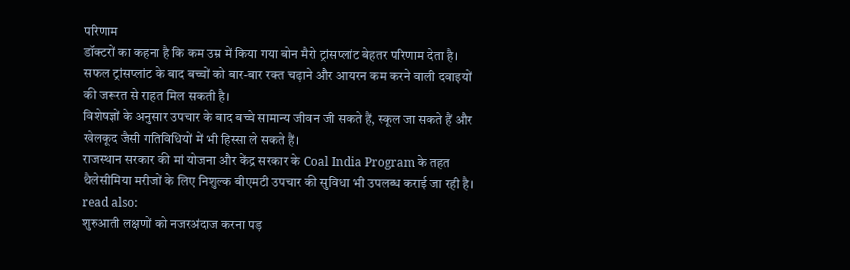परिणाम
डॉक्टरों का कहना है कि कम उम्र में किया गया बोन मैरो ट्रांसप्लांट बेहतर परिणाम देता है। सफल ट्रांसप्लांट के बाद बच्चों को बार-बार रक्त चढ़ाने और आयरन कम करने वाली दवाइयों की जरूरत से राहत मिल सकती है।
विशेषज्ञों के अनुसार उपचार के बाद बच्चे सामान्य जीवन जी सकते हैं, स्कूल जा सकते हैं और खेलकूद जैसी गतिविधियों में भी हिस्सा ले सकते हैं।
राजस्थान सरकार की मां योजना और केंद्र सरकार के Coal India Program के तहत थैलेसीमिया मरीजों के लिए निशुल्क बीएमटी उपचार की सुविधा भी उपलब्ध कराई जा रही है।
read also:
शुरुआती लक्षणों को नजरअंदाज करना पड़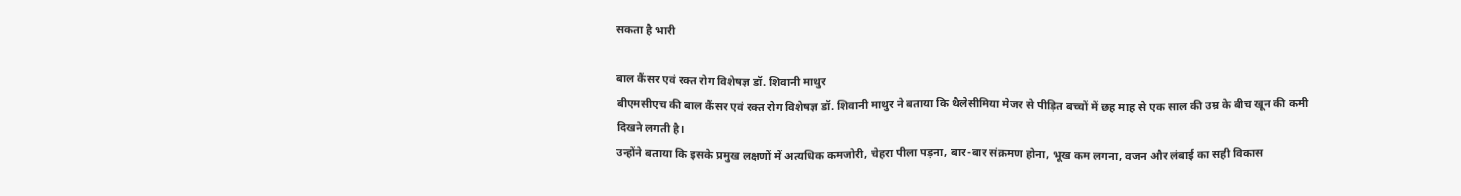सकता है भारी

बाल कैंसर एवं रक्त रोग विशेषज्ञ डॉ. शिवानी माथुर
बीएमसीएच की बाल कैंसर एवं रक्त रोग विशेषज्ञ डॉ. शिवानी माथुर ने बताया कि थैलेसीमिया मेजर से पीड़ित बच्चों में छह माह से एक साल की उम्र के बीच खून की कमी दिखने लगती है।
उन्होंने बताया कि इसके प्रमुख लक्षणों में अत्यधिक कमजोरी, चेहरा पीला पड़ना, बार-बार संक्रमण होना, भूख कम लगना, वजन और लंबाई का सही विकास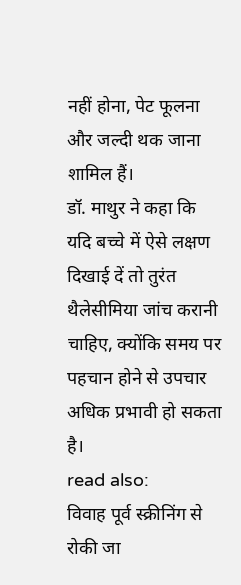नहीं होना, पेट फूलना और जल्दी थक जाना शामिल हैं।
डॉ. माथुर ने कहा कि यदि बच्चे में ऐसे लक्षण दिखाई दें तो तुरंत थैलेसीमिया जांच करानी चाहिए, क्योंकि समय पर पहचान होने से उपचार अधिक प्रभावी हो सकता है।
read also:
विवाह पूर्व स्क्रीनिंग से रोकी जा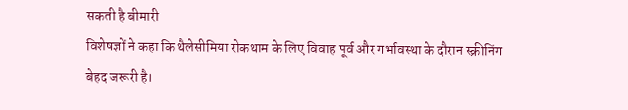सकती है बीमारी
विशेषज्ञों ने कहा कि थैलेसीमिया रोकथाम के लिए विवाह पूर्व और गर्भावस्था के दौरान स्क्रीनिंग बेहद जरूरी है।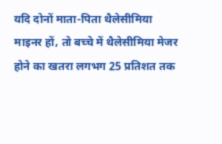यदि दोनों माता-पिता थैलेसीमिया माइनर हों, तो बच्चे में थैलेसीमिया मेजर होने का खतरा लगभग 25 प्रतिशत तक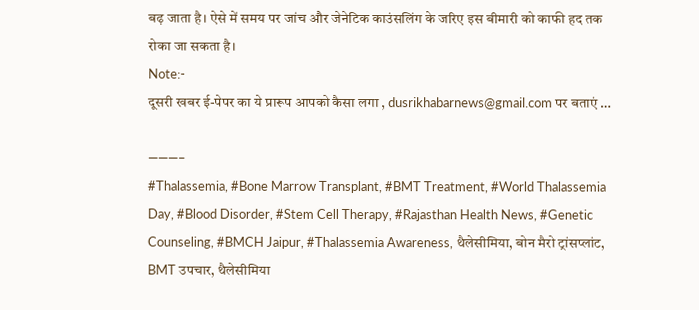बढ़ जाता है। ऐसे में समय पर जांच और जेनेटिक काउंसलिंग के जरिए इस बीमारी को काफी हद तक रोका जा सकता है।
Note:-
दूसरी खबर ई-पेपर का ये प्रारूप आपको कैसा लगा , dusrikhabarnews@gmail.com पर बताएं …

———–
#Thalassemia, #Bone Marrow Transplant, #BMT Treatment, #World Thalassemia Day, #Blood Disorder, #Stem Cell Therapy, #Rajasthan Health News, #Genetic Counseling, #BMCH Jaipur, #Thalassemia Awareness, थैलेसीमिया, बोन मैरो ट्रांसप्लांट, BMT उपचार, थैलेसीमिया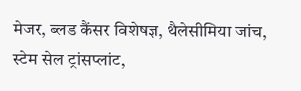मेजर, ब्लड कैंसर विशेषज्ञ, थैलेसीमिया जांच, स्टेम सेल ट्रांसप्लांट,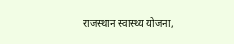राजस्थान स्वास्थ्य योजना,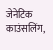जेनेटिक काउंसलिंग,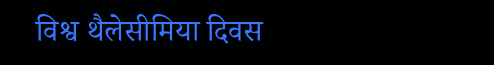विश्व थैलेसीमिया दिवस